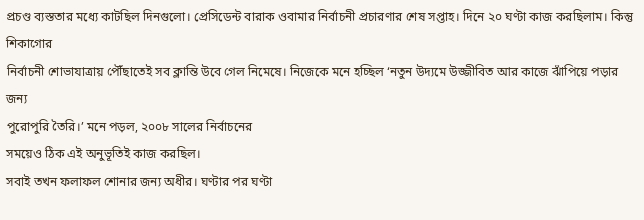প্রচণ্ড ব্যস্ততার মধ্যে কাটছিল দিনগুলো। প্রেসিডেন্ট বারাক ওবামার নির্বাচনী প্রচারণার শেষ সপ্তাহ। দিনে ২০ ঘণ্টা কাজ করছিলাম। কিন্তু শিকাগোর
নির্বাচনী শোভাযাত্রায় পৌঁছাতেই সব ক্লান্তি উবে গেল নিমেষে। নিজেকে মনে হচ্ছিল ‘নতুন উদ্যমে উজ্জীবিত আর কাজে ঝাঁপিয়ে পড়ার জন্য
পুরোপুরি তৈরি।’ মনে পড়ল, ২০০৮ সালের নির্বাচনের
সময়েও ঠিক এই অনুভূতিই কাজ করছিল।
সবাই তখন ফলাফল শোনার জন্য অধীর। ঘণ্টার পর ঘণ্টা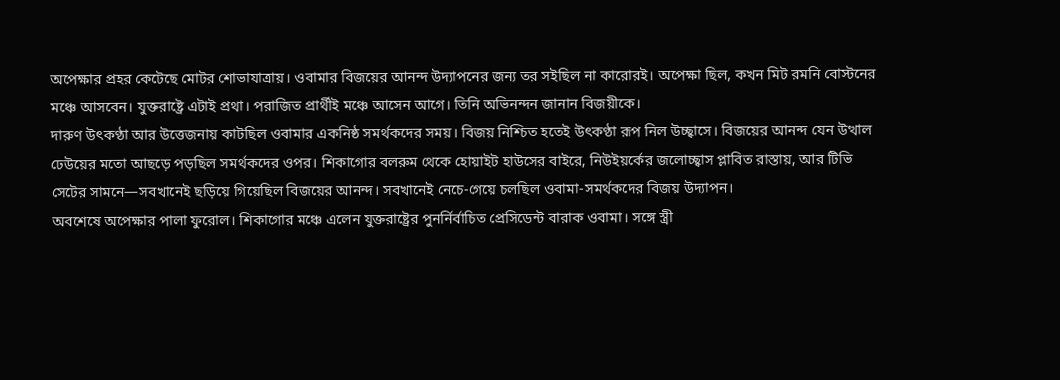অপেক্ষার প্রহর কেটেছে মোটর শোভাযাত্রায়। ওবামার বিজয়ের আনন্দ উদ্যাপনের জন্য তর সইছিল না কারোরই। অপেক্ষা ছিল, কখন মিট রমনি বোস্টনের মঞ্চে আসবেন। যুক্তরাষ্ট্রে এটাই প্রথা। পরাজিত প্রার্থীই মঞ্চে আসেন আগে। তিনি অভিনন্দন জানান বিজয়ীকে।
দারুণ উৎকণ্ঠা আর উত্তেজনায় কাটছিল ওবামার একনিষ্ঠ সমর্থকদের সময়। বিজয় নিশ্চিত হতেই উৎকণ্ঠা রূপ নিল উচ্ছ্বাসে। বিজয়ের আনন্দ যেন উত্থাল ঢেউয়ের মতো আছড়ে পড়ছিল সমর্থকদের ওপর। শিকাগোর বলরুম থেকে হোয়াইট হাউসের বাইরে, নিউইয়র্কের জলোচ্ছ্বাস প্লাবিত রাস্তায়, আর টিভি সেটের সামনে—সবখানেই ছড়িয়ে গিয়েছিল বিজয়ের আনন্দ। সবখানেই নেচে-গেয়ে চলছিল ওবামা-সমর্থকদের বিজয় উদ্যাপন।
অবশেষে অপেক্ষার পালা ফুরোল। শিকাগোর মঞ্চে এলেন যুক্তরাষ্ট্রের পুনর্নির্বাচিত প্রেসিডেন্ট বারাক ওবামা। সঙ্গে স্ত্রী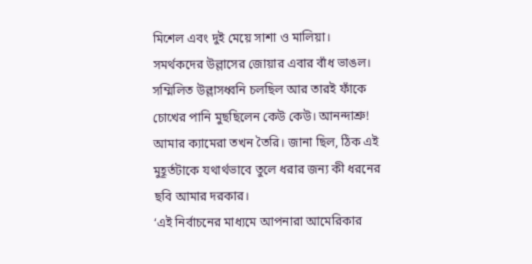মিশেল এবং দুই মেয়ে সাশা ও মালিয়া। সমর্থকদের উল্লাসের জোয়ার এবার বাঁধ ভাঙল। সম্মিলিত উল্লাসধ্বনি চলছিল আর তারই ফাঁকে চোখের পানি মুছছিলেন কেউ কেউ। আনন্দাশ্রু!
আমার ক্যামেরা তখন তৈরি। জানা ছিল, ঠিক এই মুহূর্তটাকে যথার্থভাবে তুলে ধরার জন্য কী ধরনের ছবি আমার দরকার।
‘এই নির্বাচনের মাধ্যমে আপনারা আমেরিকার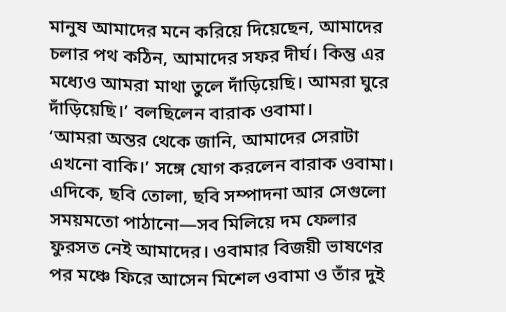মানুষ আমাদের মনে করিয়ে দিয়েছেন, আমাদের চলার পথ কঠিন, আমাদের সফর দীর্ঘ। কিন্তু এর মধ্যেও আমরা মাথা তুলে দাঁড়িয়েছি। আমরা ঘুরে দাঁড়িয়েছি।’ বলছিলেন বারাক ওবামা।
‘আমরা অন্তর থেকে জানি, আমাদের সেরাটা এখনো বাকি।’ সঙ্গে যোগ করলেন বারাক ওবামা।
এদিকে, ছবি তোলা, ছবি সম্পাদনা আর সেগুলো সময়মতো পাঠানো—সব মিলিয়ে দম ফেলার ফুরসত নেই আমাদের। ওবামার বিজয়ী ভাষণের পর মঞ্চে ফিরে আসেন মিশেল ওবামা ও তাঁর দুই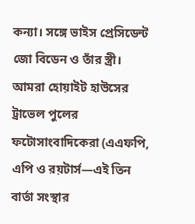কন্যা। সঙ্গে ভাইস প্রেসিডেন্ট জো বিডেন ও তাঁর স্ত্রী।
আমরা হোয়াইট হাউসের ট্রাভেল পুলের ফটোসাংবাদিকেরা (এএফপি, এপি ও রয়টার্স—এই তিন বার্তা সংস্থার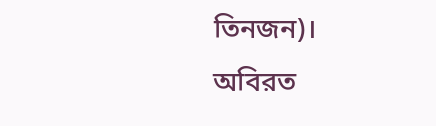তিনজন)। অবিরত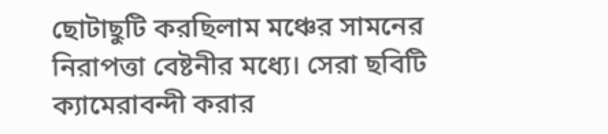ছোটাছুটি করছিলাম মঞ্চের সামনের নিরাপত্তা বেষ্টনীর মধ্যে। সেরা ছবিটি ক্যামেরাবন্দী করার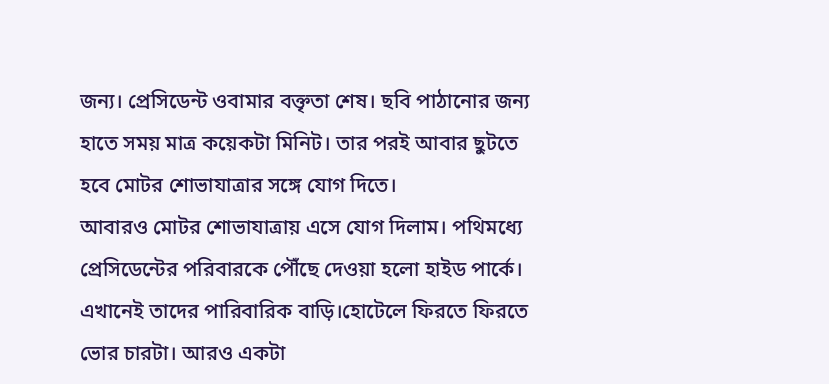জন্য। প্রেসিডেন্ট ওবামার বক্তৃতা শেষ। ছবি পাঠানোর জন্য হাতে সময় মাত্র কয়েকটা মিনিট। তার পরই আবার ছুটতে হবে মোটর শোভাযাত্রার সঙ্গে যোগ দিতে।
আবারও মোটর শোভাযাত্রায় এসে যোগ দিলাম। পথিমধ্যে প্রেসিডেন্টের পরিবারকে পৌঁছে দেওয়া হলো হাইড পার্কে। এখানেই তাদের পারিবারিক বাড়ি।হোটেলে ফিরতে ফিরতে ভোর চারটা। আরও একটা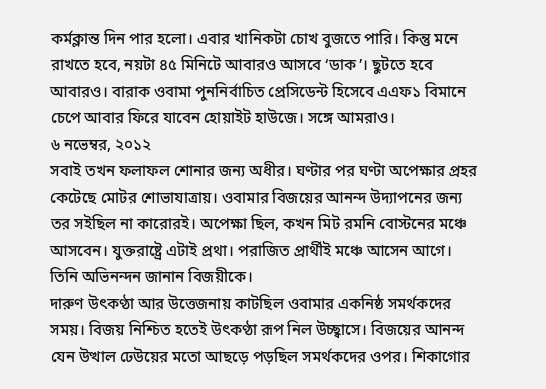কর্মক্লান্ত দিন পার হলো। এবার খানিকটা চোখ বুজতে পারি। কিন্তু মনে রাখতে হবে, নয়টা ৪৫ মিনিটে আবারও আসবে ‘ডাক’। ছুটতে হবে আবারও। বারাক ওবামা পুননির্বাচিত প্রেসিডেন্ট হিসেবে এএফ১ বিমানে চেপে আবার ফিরে যাবেন হোয়াইট হাউজে। সঙ্গে আমরাও।
৬ নভেম্বর, ২০১২
সবাই তখন ফলাফল শোনার জন্য অধীর। ঘণ্টার পর ঘণ্টা অপেক্ষার প্রহর কেটেছে মোটর শোভাযাত্রায়। ওবামার বিজয়ের আনন্দ উদ্যাপনের জন্য তর সইছিল না কারোরই। অপেক্ষা ছিল, কখন মিট রমনি বোস্টনের মঞ্চে আসবেন। যুক্তরাষ্ট্রে এটাই প্রথা। পরাজিত প্রার্থীই মঞ্চে আসেন আগে। তিনি অভিনন্দন জানান বিজয়ীকে।
দারুণ উৎকণ্ঠা আর উত্তেজনায় কাটছিল ওবামার একনিষ্ঠ সমর্থকদের সময়। বিজয় নিশ্চিত হতেই উৎকণ্ঠা রূপ নিল উচ্ছ্বাসে। বিজয়ের আনন্দ যেন উত্থাল ঢেউয়ের মতো আছড়ে পড়ছিল সমর্থকদের ওপর। শিকাগোর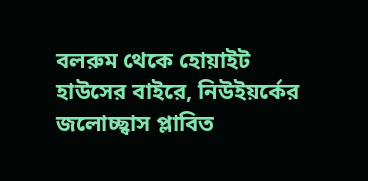বলরুম থেকে হোয়াইট হাউসের বাইরে, নিউইয়র্কের জলোচ্ছ্বাস প্লাবিত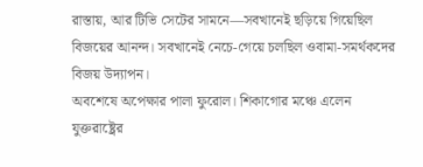রাস্তায়, আর টিভি সেটের সামনে—সবখানেই ছড়িয়ে গিয়েছিল বিজয়ের আনন্দ। সবখানেই নেচে-গেয়ে চলছিল ওবামা-সমর্থকদের বিজয় উদ্যাপন।
অবশেষে অপেক্ষার পালা ফুরোল। শিকাগোর মঞ্চে এলেন যুক্তরাষ্ট্রের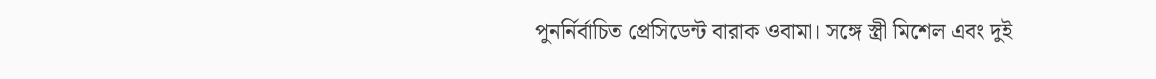পুনর্নির্বাচিত প্রেসিডেন্ট বারাক ওবামা। সঙ্গে স্ত্রী মিশেল এবং দুই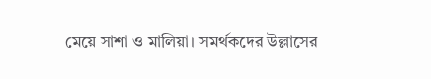মেয়ে সাশা ও মালিয়া। সমর্থকদের উল্লাসের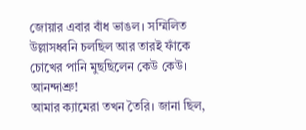জোয়ার এবার বাঁধ ভাঙল। সম্মিলিত উল্লাসধ্বনি চলছিল আর তারই ফাঁকে চোখের পানি মুছছিলেন কেউ কেউ। আনন্দাশ্রু!
আমার ক্যামেরা তখন তৈরি। জানা ছিল,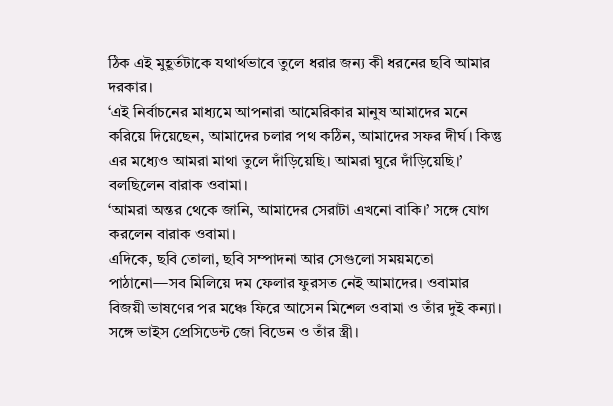ঠিক এই মুহূর্তটাকে যথার্থভাবে তুলে ধরার জন্য কী ধরনের ছবি আমার দরকার।
‘এই নির্বাচনের মাধ্যমে আপনারা আমেরিকার মানুষ আমাদের মনে করিয়ে দিয়েছেন, আমাদের চলার পথ কঠিন, আমাদের সফর দীর্ঘ। কিন্তু এর মধ্যেও আমরা মাথা তুলে দাঁড়িয়েছি। আমরা ঘুরে দাঁড়িয়েছি।’ বলছিলেন বারাক ওবামা।
‘আমরা অন্তর থেকে জানি, আমাদের সেরাটা এখনো বাকি।’ সঙ্গে যোগ করলেন বারাক ওবামা।
এদিকে, ছবি তোলা, ছবি সম্পাদনা আর সেগুলো সময়মতো পাঠানো—সব মিলিয়ে দম ফেলার ফুরসত নেই আমাদের। ওবামার বিজয়ী ভাষণের পর মঞ্চে ফিরে আসেন মিশেল ওবামা ও তাঁর দুই কন্যা। সঙ্গে ভাইস প্রেসিডেন্ট জো বিডেন ও তাঁর স্ত্রী।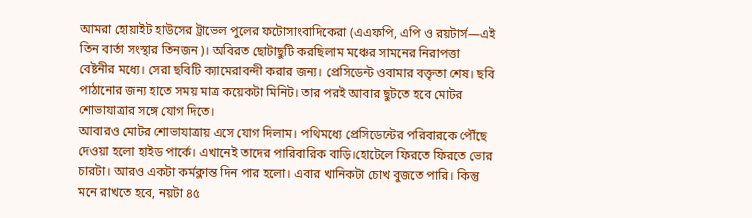আমরা হোয়াইট হাউসের ট্রাভেল পুলের ফটোসাংবাদিকেরা (এএফপি, এপি ও রয়টার্স—এই তিন বার্তা সংস্থার তিনজন)। অবিরত ছোটাছুটি করছিলাম মঞ্চের সামনের নিরাপত্তা বেষ্টনীর মধ্যে। সেরা ছবিটি ক্যামেরাবন্দী করার জন্য। প্রেসিডেন্ট ওবামার বক্তৃতা শেষ। ছবি পাঠানোর জন্য হাতে সময় মাত্র কয়েকটা মিনিট। তার পরই আবার ছুটতে হবে মোটর শোভাযাত্রার সঙ্গে যোগ দিতে।
আবারও মোটর শোভাযাত্রায় এসে যোগ দিলাম। পথিমধ্যে প্রেসিডেন্টের পরিবারকে পৌঁছে দেওয়া হলো হাইড পার্কে। এখানেই তাদের পারিবারিক বাড়ি।হোটেলে ফিরতে ফিরতে ভোর চারটা। আরও একটা কর্মক্লান্ত দিন পার হলো। এবার খানিকটা চোখ বুজতে পারি। কিন্তু মনে রাখতে হবে, নয়টা ৪৫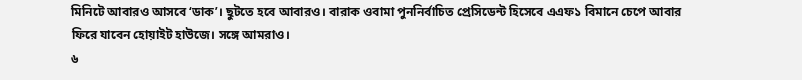মিনিটে আবারও আসবে ‘ডাক’। ছুটতে হবে আবারও। বারাক ওবামা পুননির্বাচিত প্রেসিডেন্ট হিসেবে এএফ১ বিমানে চেপে আবার ফিরে যাবেন হোয়াইট হাউজে। সঙ্গে আমরাও।
৬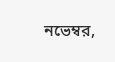নভেম্বর,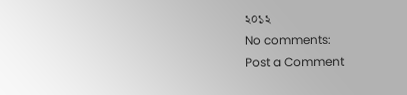২০১২
No comments:
Post a Comment